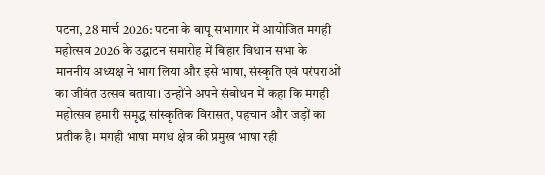पटना, 28 मार्च 2026: पटना के बापू सभागार में आयोजित मगही महोत्सव 2026 के उद्घाटन समारोह में बिहार विधान सभा के माननीय अध्यक्ष ने भाग लिया और इसे भाषा, संस्कृति एवं परंपराओं का जीवंत उत्सव बताया। उन्होंने अपने संबोधन में कहा कि मगही महोत्सव हमारी समृद्ध सांस्कृतिक विरासत, पहचान और जड़ों का प्रतीक है। मगही भाषा मगध क्षेत्र की प्रमुख भाषा रही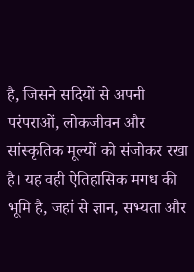है, जिसने सदियों से अपनी परंपराओं, लोकजीवन और सांस्कृतिक मूल्यों को संजोकर रखा है। यह वही ऐतिहासिक मगध की भूमि है, जहां से ज्ञान, सभ्यता और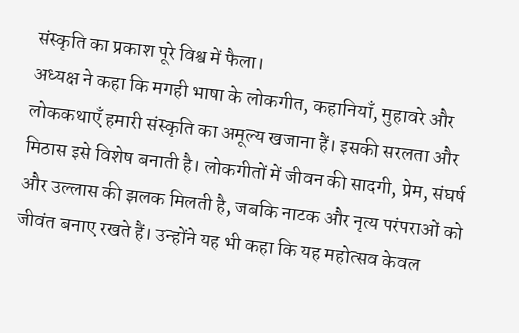संस्कृति का प्रकाश पूरे विश्व में फैला।
अध्यक्ष ने कहा कि मगही भाषा के लोकगीत, कहानियाँ, मुहावरे और लोककथाएँ हमारी संस्कृति का अमूल्य खजाना हैं। इसकी सरलता और मिठास इसे विशेष बनाती है। लोकगीतों में जीवन की सादगी, प्रेम, संघर्ष और उल्लास की झलक मिलती है, जबकि नाटक और नृत्य परंपराओं को जीवंत बनाए रखते हैं। उन्होंने यह भी कहा कि यह महोत्सव केवल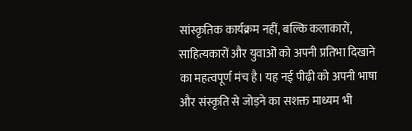सांस्कृतिक कार्यक्रम नहीं, बल्कि कलाकारों, साहित्यकारों और युवाओं को अपनी प्रतिभा दिखाने का महत्वपूर्ण मंच है। यह नई पीढ़ी को अपनी भाषा और संस्कृति से जोड़ने का सशक्त माध्यम भी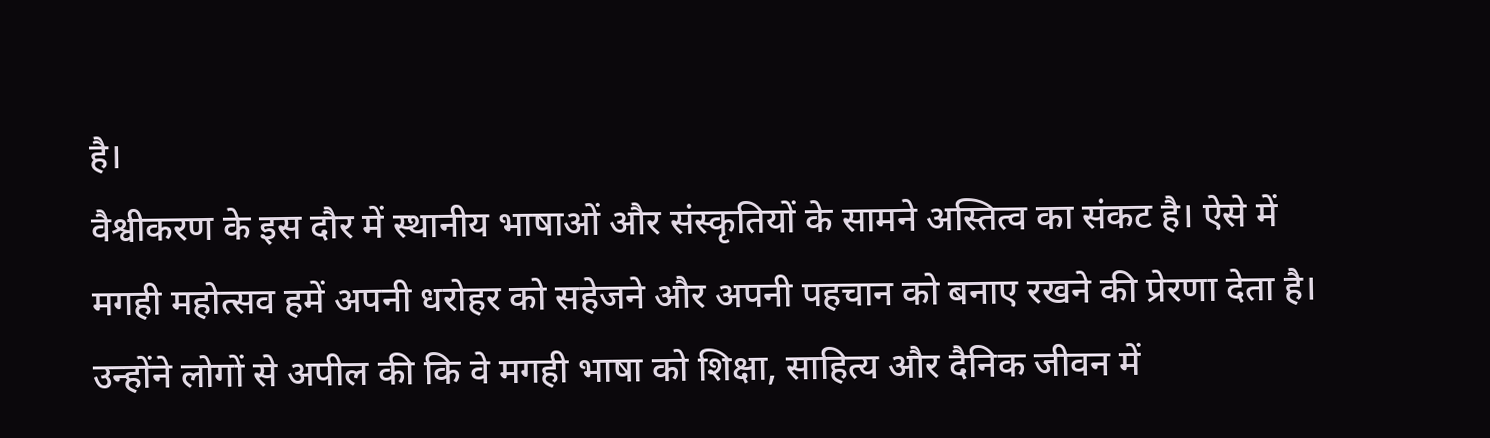है।
वैश्वीकरण के इस दौर में स्थानीय भाषाओं और संस्कृतियों के सामने अस्तित्व का संकट है। ऐसे में मगही महोत्सव हमें अपनी धरोहर को सहेजने और अपनी पहचान को बनाए रखने की प्रेरणा देता है। उन्होंने लोगों से अपील की कि वे मगही भाषा को शिक्षा, साहित्य और दैनिक जीवन में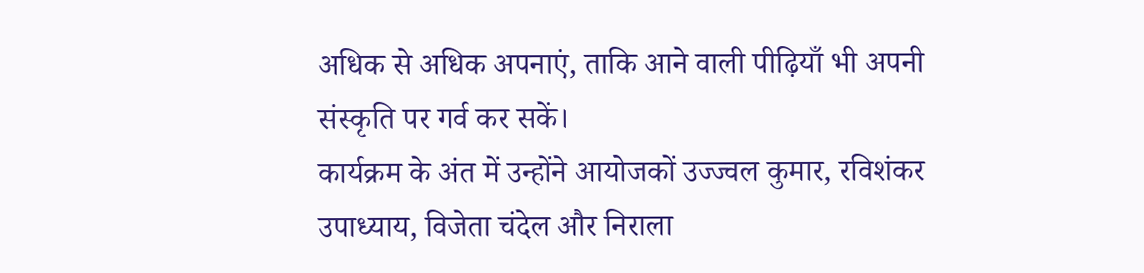अधिक से अधिक अपनाएं, ताकि आने वाली पीढ़ियाँ भी अपनी संस्कृति पर गर्व कर सकें।
कार्यक्रम के अंत में उन्होंने आयोजकों उज्ज्वल कुमार, रविशंकर उपाध्याय, विजेता चंदेल और निराला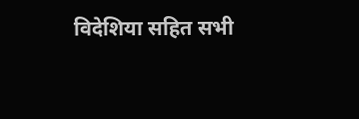विदेशिया सहित सभी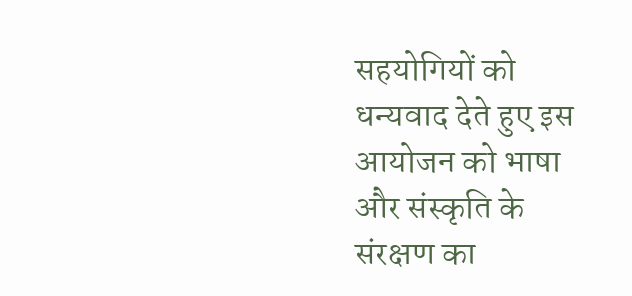सहयोगियों को धन्यवाद देते हुए इस आयोजन को भाषा और संस्कृति के संरक्षण का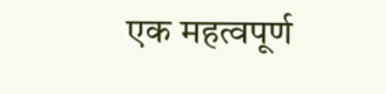एक महत्वपूर्ण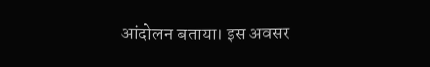आंदोलन बताया। इस अवसर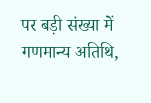पर बड़ी संख्या में गणमान्य अतिथि,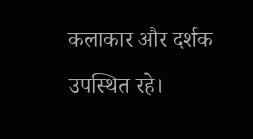कलाकार और दर्शक उपस्थित रहे।